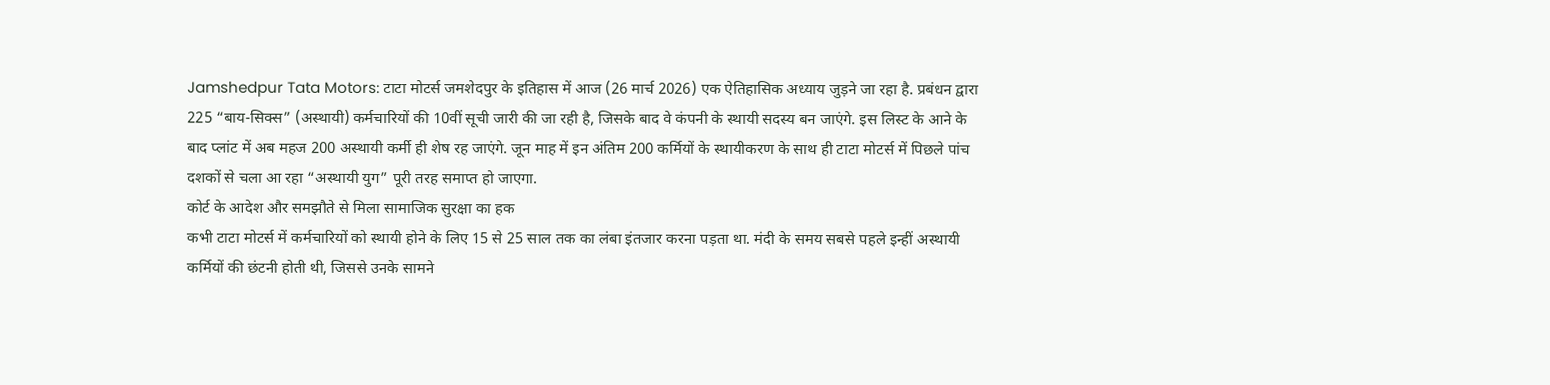Jamshedpur Tata Motors: टाटा मोटर्स जमशेदपुर के इतिहास में आज (26 मार्च 2026) एक ऐतिहासिक अध्याय जुड़ने जा रहा है. प्रबंधन द्वारा 225 “बाय-सिक्स” (अस्थायी) कर्मचारियों की 10वीं सूची जारी की जा रही है, जिसके बाद वे कंपनी के स्थायी सदस्य बन जाएंगे. इस लिस्ट के आने के बाद प्लांट में अब महज 200 अस्थायी कर्मी ही शेष रह जाएंगे. जून माह में इन अंतिम 200 कर्मियों के स्थायीकरण के साथ ही टाटा मोटर्स में पिछले पांच दशकों से चला आ रहा “अस्थायी युग” पूरी तरह समाप्त हो जाएगा.
कोर्ट के आदेश और समझौते से मिला सामाजिक सुरक्षा का हक
कभी टाटा मोटर्स में कर्मचारियों को स्थायी होने के लिए 15 से 25 साल तक का लंबा इंतजार करना पड़ता था. मंदी के समय सबसे पहले इन्हीं अस्थायी कर्मियों की छंटनी होती थी, जिससे उनके सामने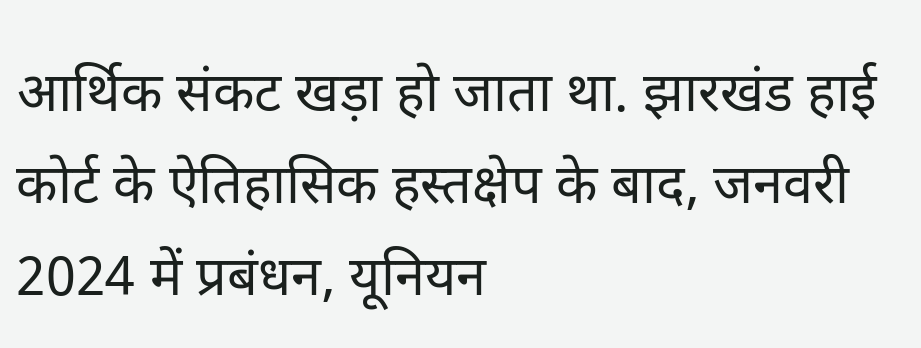आर्थिक संकट खड़ा हो जाता था. झारखंड हाई कोर्ट के ऐतिहासिक हस्तक्षेप के बाद, जनवरी 2024 में प्रबंधन, यूनियन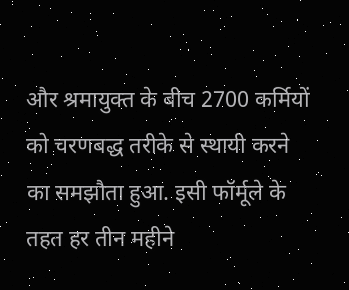और श्रमायुक्त के बीच 2700 कर्मियों को चरणबद्ध तरीके से स्थायी करने का समझौता हुआ. इसी फॉर्मूले के तहत हर तीन महीने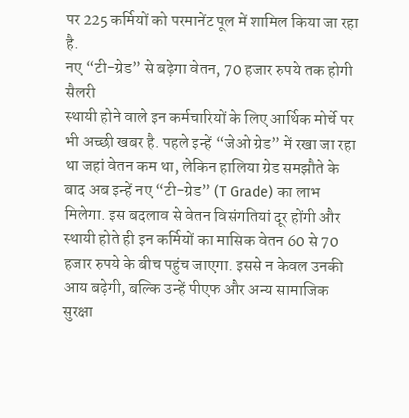पर 225 कर्मियों को परमानेंट पूल में शामिल किया जा रहा है.
नए “टी-ग्रेड” से बढ़ेगा वेतन, 70 हजार रुपये तक होगी सैलरी
स्थायी होने वाले इन कर्मचारियों के लिए आर्थिक मोर्चे पर भी अच्छी खबर है. पहले इन्हें “जेओ ग्रेड” में रखा जा रहा था जहां वेतन कम था, लेकिन हालिया ग्रेड समझौते के बाद अब इन्हें नए “टी-ग्रेड” (T Grade) का लाभ मिलेगा. इस बदलाव से वेतन विसंगतियां दूर होंगी और स्थायी होते ही इन कर्मियों का मासिक वेतन 60 से 70 हजार रुपये के बीच पहुंच जाएगा. इससे न केवल उनकी आय बढ़ेगी, बल्कि उन्हें पीएफ और अन्य सामाजिक सुरक्षा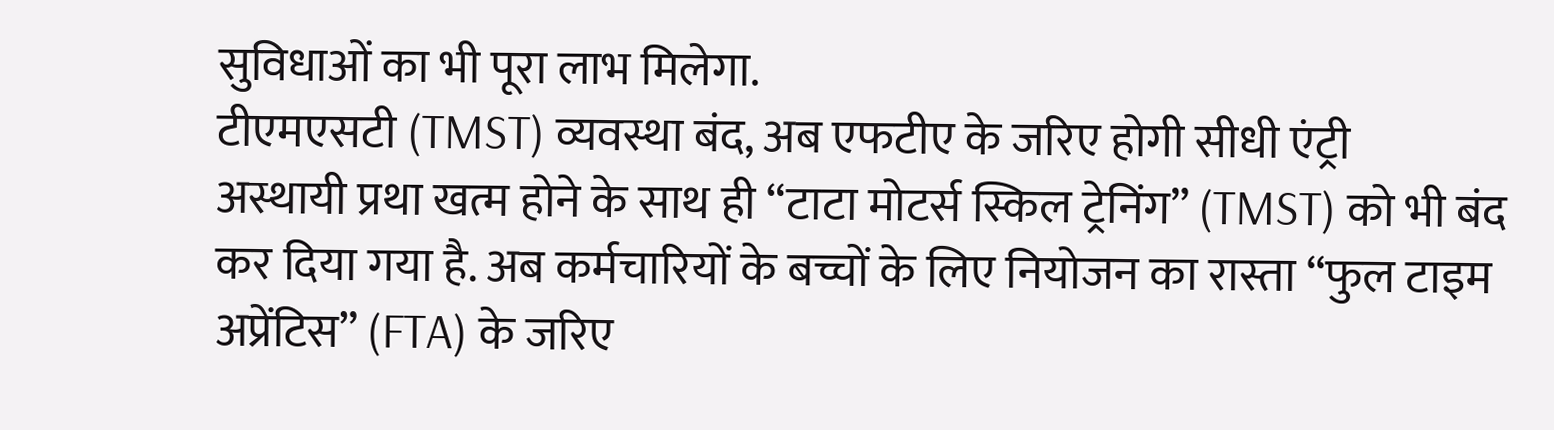सुविधाओं का भी पूरा लाभ मिलेगा.
टीएमएसटी (TMST) व्यवस्था बंद, अब एफटीए के जरिए होगी सीधी एंट्री
अस्थायी प्रथा खत्म होने के साथ ही “टाटा मोटर्स स्किल ट्रेनिंग” (TMST) को भी बंद कर दिया गया है. अब कर्मचारियों के बच्चों के लिए नियोजन का रास्ता “फुल टाइम अप्रेंटिस” (FTA) के जरिए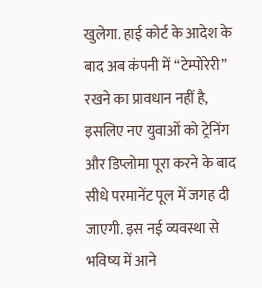खुलेगा. हाई कोर्ट के आदेश के बाद अब कंपनी में “टेम्पोरेरी” रखने का प्रावधान नहीं है, इसलिए नए युवाओं को ट्रेनिंग और डिप्लोमा पूरा करने के बाद सीधे परमानेंट पूल में जगह दी जाएगी. इस नई व्यवस्था से भविष्य में आने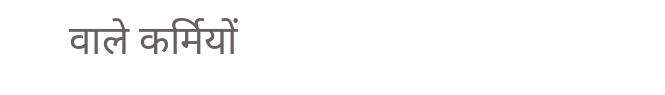वाले कर्मियों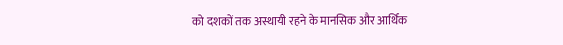को दशकों तक अस्थायी रहने के मानसिक और आर्थिक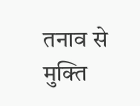तनाव से मुक्ति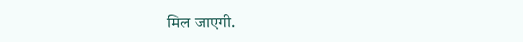मिल जाएगी.